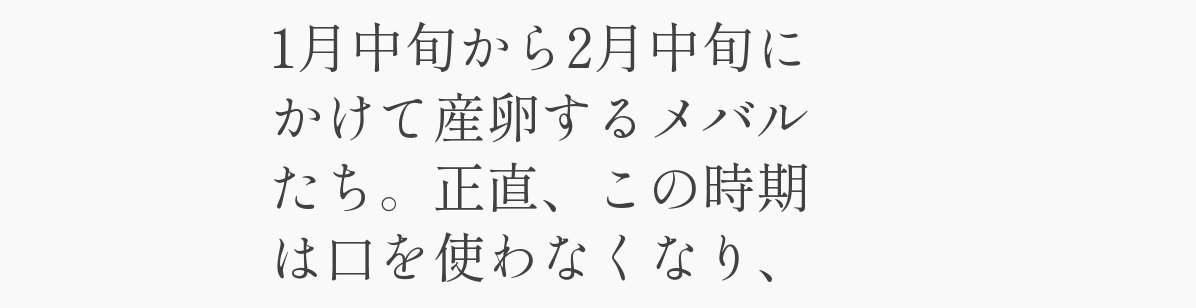1月中旬から2月中旬にかけて産卵するメバルたち。正直、この時期は口を使わなくなり、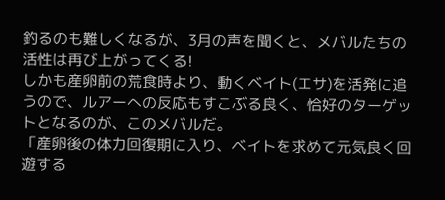釣るのも難しくなるが、3月の声を聞くと、メバルたちの活性は再び上がってくる!
しかも産卵前の荒食時より、動くベイト(エサ)を活発に追うので、ルアーへの反応もすこぶる良く、恰好のターゲットとなるのが、このメバルだ。
「産卵後の体力回復期に入り、ベイトを求めて元気良く回遊する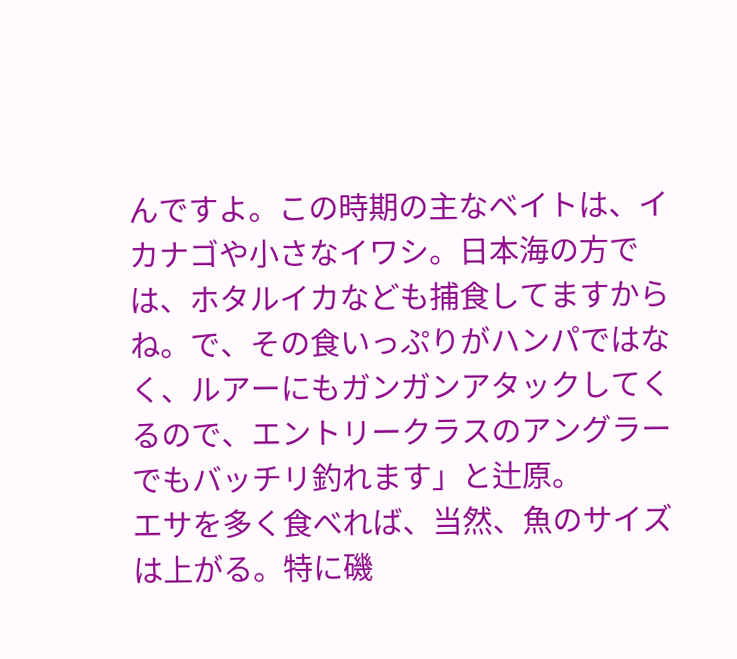んですよ。この時期の主なベイトは、イカナゴや小さなイワシ。日本海の方では、ホタルイカなども捕食してますからね。で、その食いっぷりがハンパではなく、ルアーにもガンガンアタックしてくるので、エントリークラスのアングラーでもバッチリ釣れます」と辻原。
エサを多く食べれば、当然、魚のサイズは上がる。特に磯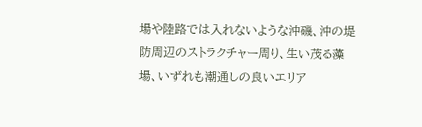場や陸路では入れないような沖磯、沖の堤防周辺のストラクチャー周り、生い茂る藻場、いずれも潮通しの良いエリア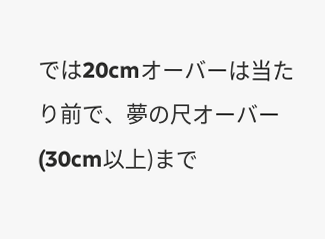では20cmオーバーは当たり前で、夢の尺オーバー(30cm以上)まで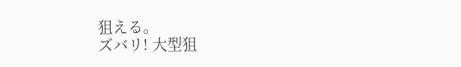狙える。
ズバリ! 大型狙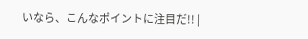いなら、こんなポイントに注目だ!! |